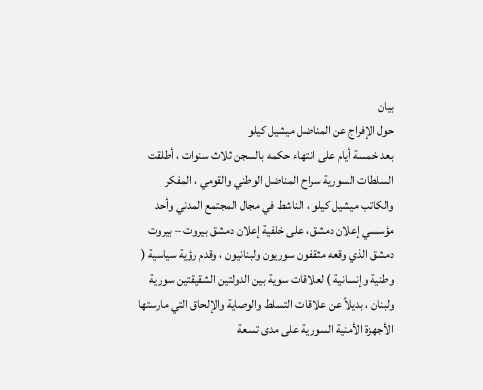بيان
حول الإفراج عن المناضل ميشيل كيلو
بعد خمسة أيام على انتهاء حكمه بالسجن ثلاث سنوات ، أطلقت السلطات السورية سراح المناضل الوطني والقومي ، المفكر والكاتب ميشيل كيلو ، الناشط في مجال المجتمع المدني وأحد مؤسسي إعلان دمشق، على خلفية إعلان دمشق بيروت – بيروت دمشق الذي وقعه مثقفون سوريون ولبنانيون ، وقدم رؤية سياسية ( وطنية وإنسانية ) لعلاقات سوية بين الدولتين الشقيقتين سورية ولبنان ، بديلاً عن علاقات التسلط والوصاية والإلحاق التي مارستها الأجهزة الأمنية السورية على مدى تسعة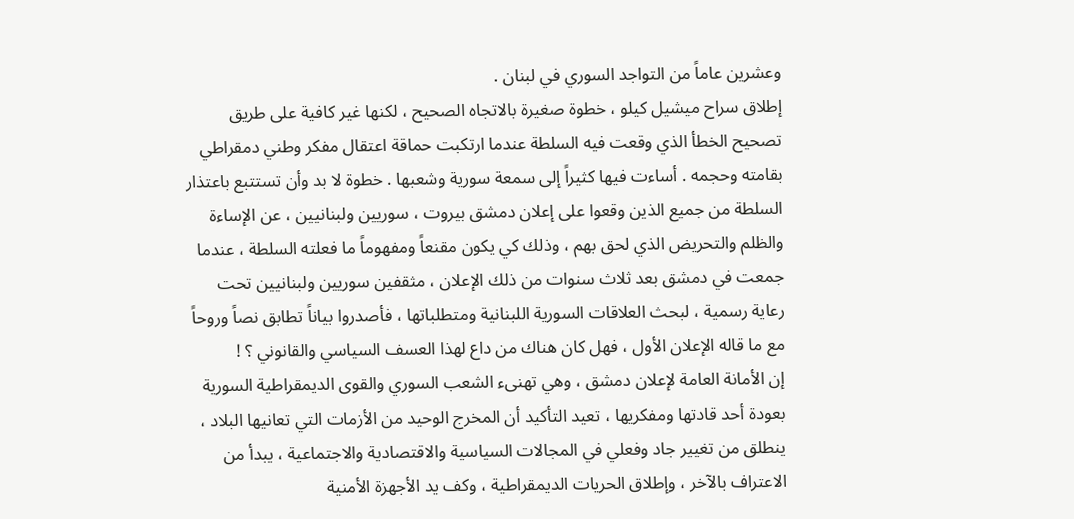وعشرين عاماً من التواجد السوري في لبنان .
إطلاق سراح ميشيل كيلو ، خطوة صغيرة بالاتجاه الصحيح ، لكنها غير كافية على طريق تصحيح الخطأ الذي وقعت فيه السلطة عندما ارتكبت حماقة اعتقال مفكر وطني دمقراطي بقامته وحجمه . أساءت فيها كثيراً إلى سمعة سورية وشعبها . خطوة لا بد وأن تستتبع باعتذار السلطة من جميع الذين وقعوا على إعلان دمشق بيروت ، سوريين ولبنانيين ، عن الإساءة والظلم والتحريض الذي لحق بهم ، وذلك كي يكون مقنعاً ومفهوماً ما فعلته السلطة ، عندما جمعت في دمشق بعد ثلاث سنوات من ذلك الإعلان ، مثقفين سوريين ولبنانيين تحت رعاية رسمية ، لبحث العلاقات السورية اللبنانية ومتطلباتها ، فأصدروا بياناً تطابق نصاً وروحاً مع ما قاله الإعلان الأول ، فهل كان هناك من داع لهذا العسف السياسي والقانوني ؟ !
إن الأمانة العامة لإعلان دمشق ، وهي تهنىء الشعب السوري والقوى الديمقراطية السورية بعودة أحد قادتها ومفكريها ، تعيد التأكيد أن المخرج الوحيد من الأزمات التي تعانيها البلاد ، ينطلق من تغيير جاد وفعلي في المجالات السياسية والاقتصادية والاجتماعية ، يبدأ من الاعتراف بالآخر ، وإطلاق الحريات الديمقراطية ، وكف يد الأجهزة الأمنية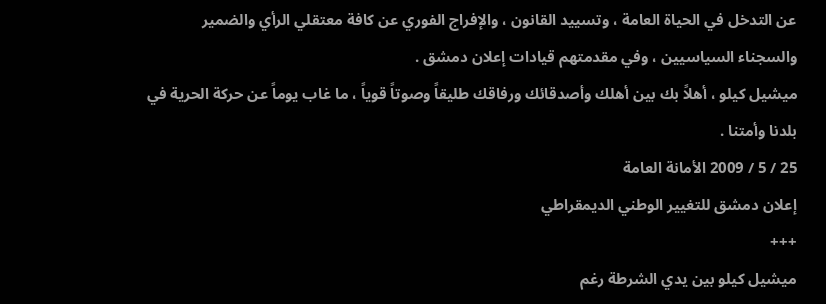عن التدخل في الحياة العامة ، وتسييد القانون ، والإفراج الفوري عن كافة معتقلي الرأي والضمير والسجناء السياسيين ، وفي مقدمتهم قيادات إعلان دمشق .
ميشيل كيلو ، أهلاً بك بين أهلك وأصدقائك ورفاقك طليقاً وصوتاً قوياً ، ما غاب يوماً عن حركة الحرية في بلدنا وأمتنا .
25 / 5 / 2009 الأمانة العامة
إعلان دمشق للتغيير الوطني الديمقراطي
+++
ميشيل كيلو بين يدي الشرطة رغم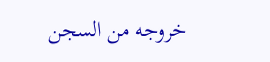خروجه من السجن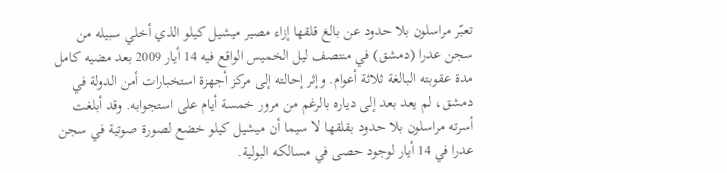تعبّر مراسلون بلا حدود عن بالغ قلقها إزاء مصير ميشيل كيلو الذي أخلي سبيله من سجن عدرا (دمشق) في منتصف ليل الخميس الواقع فيه 14 أيار 2009 بعد مضيه كامل مدة عقوبته البالغة ثلاثة أعوام. وإثر إحالته إلى مركز أجهزة استخبارات أمن الدولة في دمشق، لم يعد بعد إلى دياره بالرغم من مرور خمسة أيام على استجوابه. وقد أبلغت أسرته مراسلون بلا حدود بقلقها لا سيما أن ميشيل كيلو خضع لصورة صوتية في سجن عدرا في 14 أيار لوجود حصى في مسالكه البولية.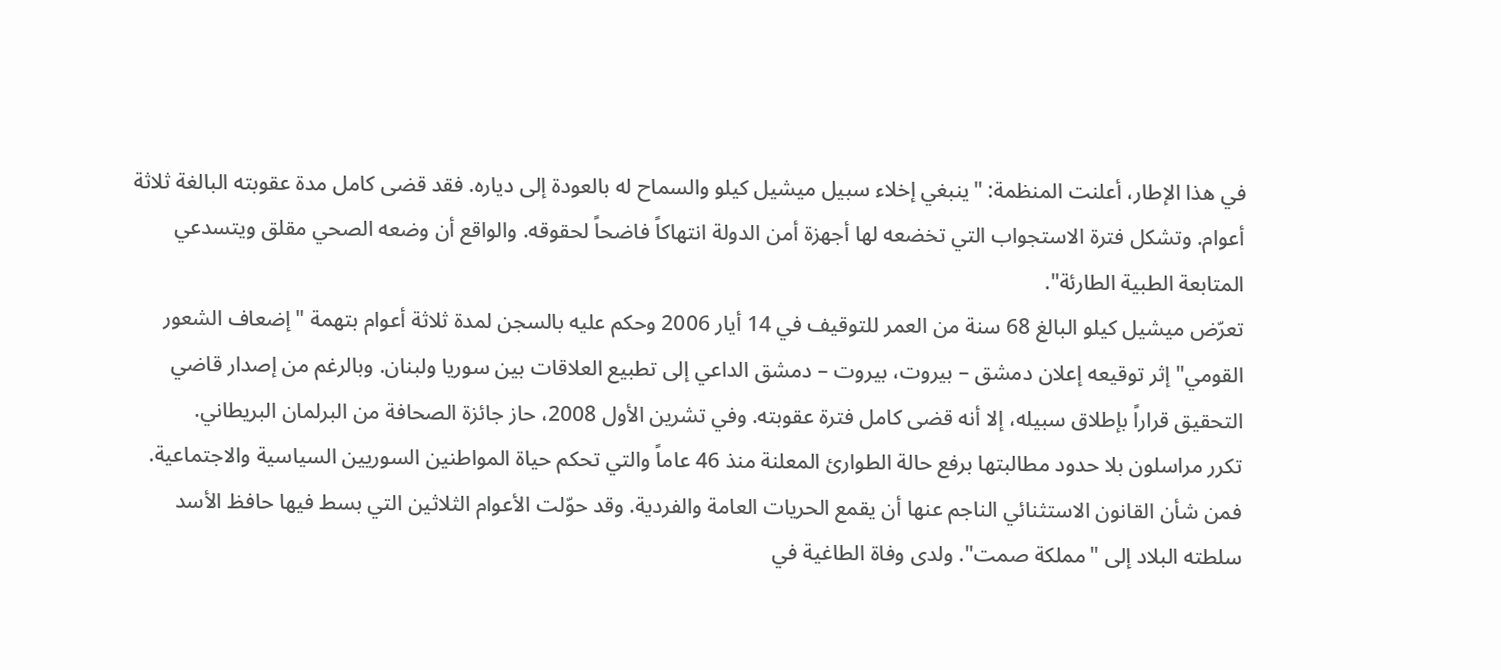في هذا الإطار، أعلنت المنظمة: "ينبغي إخلاء سبيل ميشيل كيلو والسماح له بالعودة إلى دياره. فقد قضى كامل مدة عقوبته البالغة ثلاثة أعوام. وتشكل فترة الاستجواب التي تخضعه لها أجهزة أمن الدولة انتهاكاً فاضحاً لحقوقه. والواقع أن وضعه الصحي مقلق ويتسدعي المتابعة الطبية الطارئة".
تعرّض ميشيل كيلو البالغ 68 سنة من العمر للتوقيف في 14 أيار 2006 وحكم عليه بالسجن لمدة ثلاثة أعوام بتهمة "إضعاف الشعور القومي" إثر توقيعه إعلان دمشق – بيروت، بيروت – دمشق الداعي إلى تطبيع العلاقات بين سوريا ولبنان. وبالرغم من إصدار قاضي التحقيق قراراً بإطلاق سبيله، إلا أنه قضى كامل فترة عقوبته. وفي تشرين الأول 2008، حاز جائزة الصحافة من البرلمان البريطاني.
تكرر مراسلون بلا حدود مطالبتها برفع حالة الطوارئ المعلنة منذ 46 عاماً والتي تحكم حياة المواطنين السوريين السياسية والاجتماعية. فمن شأن القانون الاستثنائي الناجم عنها أن يقمع الحريات العامة والفردية. وقد حوّلت الأعوام الثلاثين التي بسط فيها حافظ الأسد سلطته البلاد إلى "مملكة صمت". ولدى وفاة الطاغية في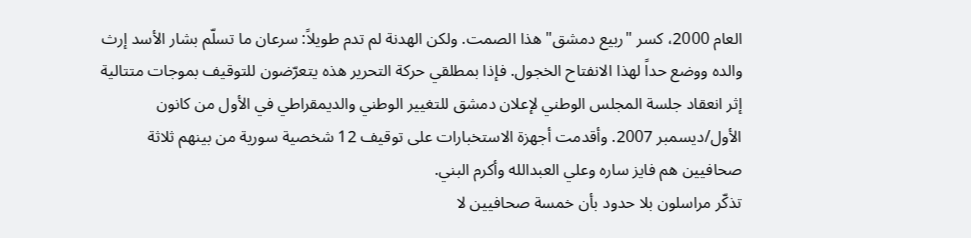العام 2000، كسر "ربيع دمشق" هذا الصمت. ولكن الهدنة لم تدم طويلاً: سرعان ما تسلّم بشار الأسد إرث والده ووضع حداً لهذا الانفتاح الخجول. فإذا بمطلقي حركة التحرير هذه يتعرّضون للتوقيف بموجات متتالية إثر انعقاد جلسة المجلس الوطني لإعلان دمشق للتغيير الوطني والديمقراطي في الأول من كانون الأول/ديسمبر 2007. وأقدمت أجهزة الاستخبارات على توقيف 12 شخصية سورية من بينهم ثلاثة صحافيين هم فايز ساره وعلي العبدالله وأكرم البني.
تذكّر مراسلون بلا حدود بأن خمسة صحافيين لا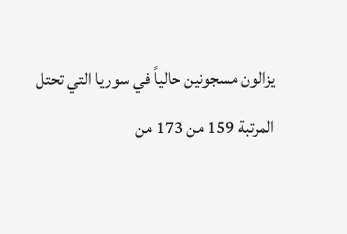يزالون مسجونين حالياً في سوريا التي تحتل المرتبة 159 من 173 من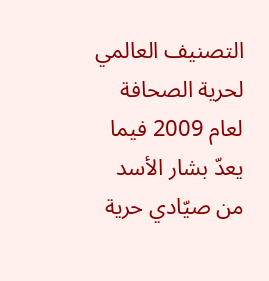التصنيف العالمي لحرية الصحافة لعام 2009 فيما يعدّ بشار الأسد من صيّادي حرية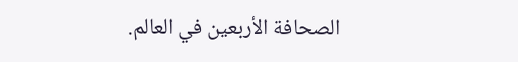الصحافة الأربعين في العالم.